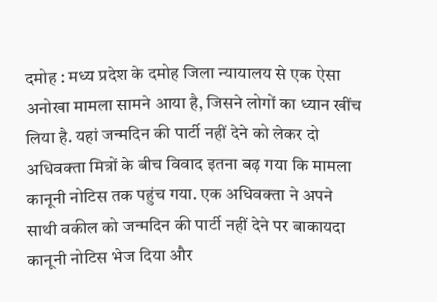दमोह : मध्य प्रदेश के दमोह जिला न्यायालय से एक ऐसा अनोखा मामला सामने आया है, जिसने लोगों का ध्यान खींच लिया है. यहां जन्मदिन की पार्टी नहीं देने को लेकर दो अधिवक्ता मित्रों के बीच विवाद इतना बढ़ गया कि मामला कानूनी नोटिस तक पहुंच गया. एक अधिवक्ता ने अपने साथी वकील को जन्मदिन की पार्टी नहीं देने पर बाकायदा कानूनी नोटिस भेज दिया और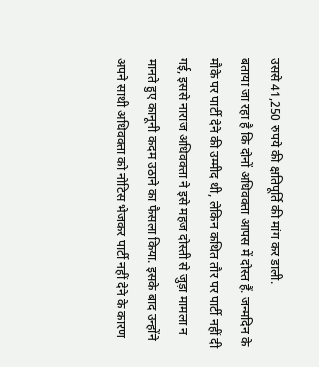उससे 41,250 रुपये की क्षतिपूर्ति की मांग कर डाली.
बताया जा रहा है कि दोनों अधिवक्ता आपस में दोस्त हैं. जन्मदिन के मौके पर पार्टी देने की उम्मीद थी, लेकिन कथित तौर पर पार्टी नहीं दी गई, इससे नाराज अधिवक्ता ने इसे महज दोस्ती से जुड़ा मामला न मानते हुए कानूनी कदम उठाने का फैसला किया. इसके बाद उन्होंने अपने साथी अधिवक्ता को नोटिस भेजकर पार्टी नहीं देने के कारण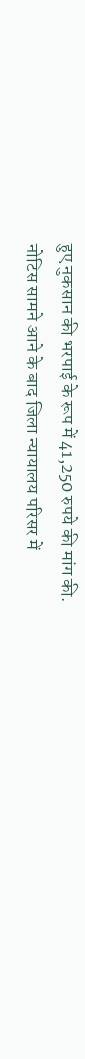हुए नुकसान की भरपाई के रूप में 41,250 रुपये की मांग की.
नोटिस सामने आने के बाद जिला न्यायालय परिसर में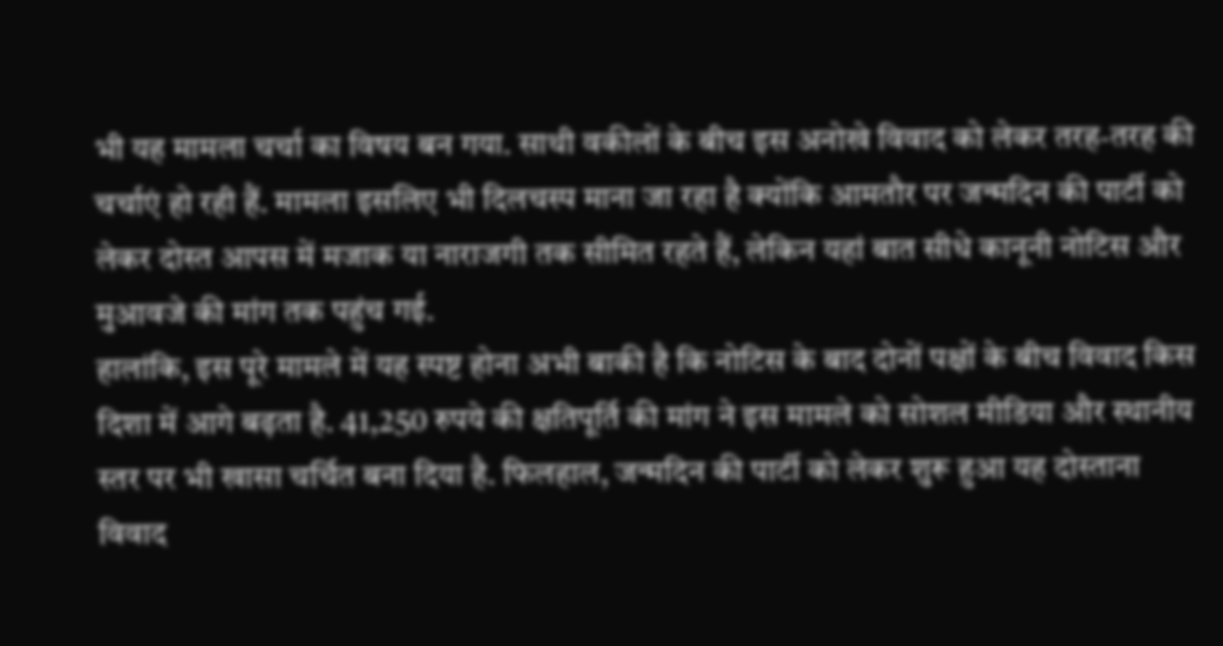भी यह मामला चर्चा का विषय बन गया. साथी वकीलों के बीच इस अनोखे विवाद को लेकर तरह-तरह की चर्चाएं हो रही हैं. मामला इसलिए भी दिलचस्प माना जा रहा है क्योंकि आमतौर पर जन्मदिन की पार्टी को लेकर दोस्त आपस में मजाक या नाराजगी तक सीमित रहते हैं, लेकिन यहां बात सीधे कानूनी नोटिस और मुआवजे की मांग तक पहुंच गई.
हालांकि, इस पूरे मामले में यह स्पष्ट होना अभी बाकी है कि नोटिस के बाद दोनों पक्षों के बीच विवाद किस दिशा में आगे बढ़ता है. 41,250 रुपये की क्षतिपूर्ति की मांग ने इस मामले को सोशल मीडिया और स्थानीय स्तर पर भी खासा चर्चित बना दिया है. फिलहाल, जन्मदिन की पार्टी को लेकर शुरू हुआ यह दोस्ताना विवाद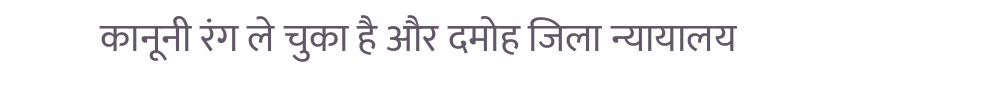कानूनी रंग ले चुका है और दमोह जिला न्यायालय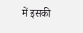में इसकी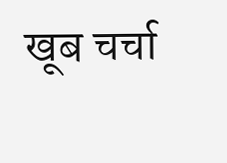खूब चर्चा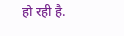हो रही है.